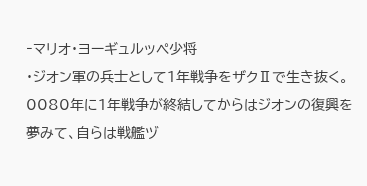‐マリオ・ヨーギュルッペ少将
・ジオン軍の兵士として1年戦争をザクⅡで生き抜く。0080年に1年戦争が終結してからはジオンの復興を夢みて、自らは戦艦ヅ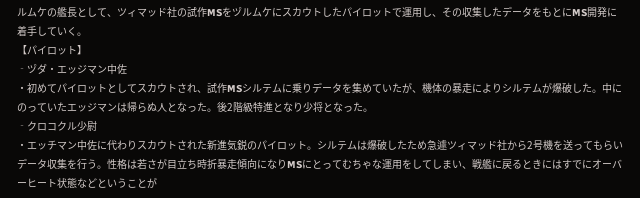ルムケの艦長として、ツィマッド社の試作MSをヅルムケにスカウトしたパイロットで運用し、その収集したデータをもとにMS開発に着手していく。
【パイロット】
‐ヅダ・エッジマン中佐
・初めてパイロットとしてスカウトされ、試作MSシルテムに乗りデータを集めていたが、機体の暴走によりシルテムが爆破した。中にのっていたエッジマンは帰らぬ人となった。後2階級特進となり少将となった。
‐クロコクル少尉
・エッチマン中佐に代わりスカウトされた新進気鋭のパイロット。シルテムは爆破したため急遽ツィマッド社から2号機を送ってもらいデータ収集を行う。性格は若さが目立ち時折暴走傾向になりMSにとってむちゃな運用をしてしまい、戦艦に戻るときにはすでにオーバーヒート状態などということが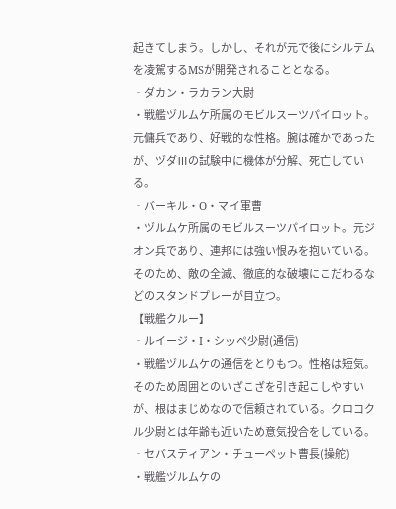起きてしまう。しかし、それが元で後にシルテムを凌駕するMSが開発されることとなる。
‐ダカン・ラカラン大尉
・戦艦ヅルムケ所属のモビルスーツパイロット。元傭兵であり、好戦的な性格。腕は確かであったが、ヅダⅢの試験中に機体が分解、死亡している。
‐バーキル・O・マイ軍曹
・ヅルムケ所属のモビルスーツパイロット。元ジオン兵であり、連邦には強い恨みを抱いている。そのため、敵の全滅、徹底的な破壊にこだわるなどのスタンドプレーが目立つ。
【戦艦クルー】
‐ルイージ・I・シッペ少尉(通信)
・戦艦ヅルムケの通信をとりもつ。性格は短気。そのため周囲とのいざこざを引き起こしやすいが、根はまじめなので信頼されている。クロコクル少尉とは年齢も近いため意気投合をしている。
‐セバスティアン・チューペット曹長(操舵)
・戦艦ヅルムケの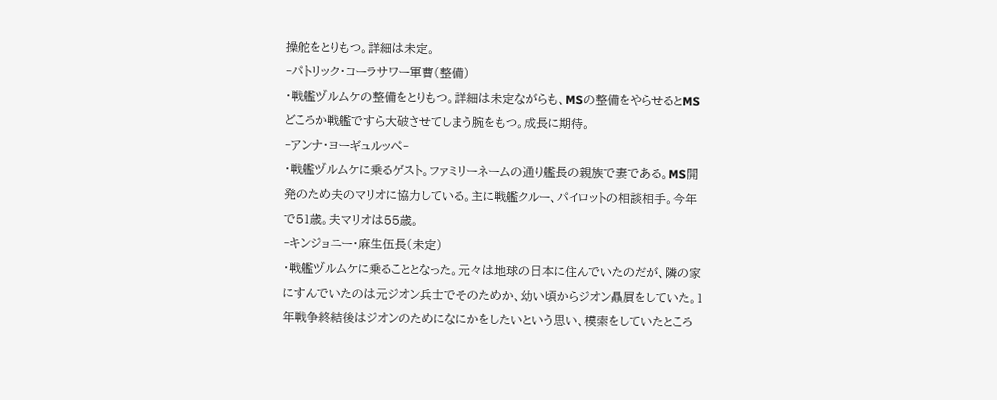操舵をとりもつ。詳細は未定。
‐パトリック・コーラサワー軍曹(整備)
・戦艦ヅルムケの整備をとりもつ。詳細は未定ながらも、MSの整備をやらせるとMSどころか戦艦ですら大破させてしまう腕をもつ。成長に期待。
‐アンナ・ヨーギュルッぺ‐
・戦艦ヅルムケに乗るゲスト。ファミリーネームの通り艦長の親族で妻である。MS開発のため夫のマリオに協力している。主に戦艦クルー、パイロットの相談相手。今年で51歳。夫マリオは55歳。
‐キンジョニー・麻生伍長(未定)
・戦艦ヅルムケに乗ることとなった。元々は地球の日本に住んでいたのだが、隣の家にすんでいたのは元ジオン兵士でそのためか、幼い頃からジオン贔屓をしていた。1年戦争終結後はジオンのためになにかをしたいという思い、模索をしていたところ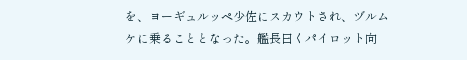を、ヨーギュルッペ少佐にスカウトされ、ヅルムケに乗ることとなった。艦長曰くパイロット向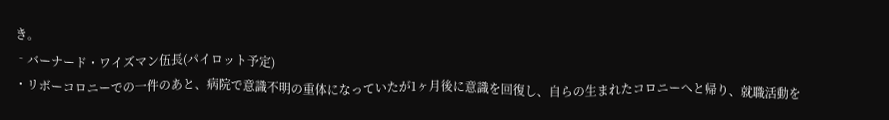き。
‐バーナード・ワイズマン伍長(パイロット予定)
・リボーコロニーでの一件のあと、病院で意識不明の重体になっていたが1ヶ月後に意識を回復し、自らの生まれたコロニーへと帰り、就職活動を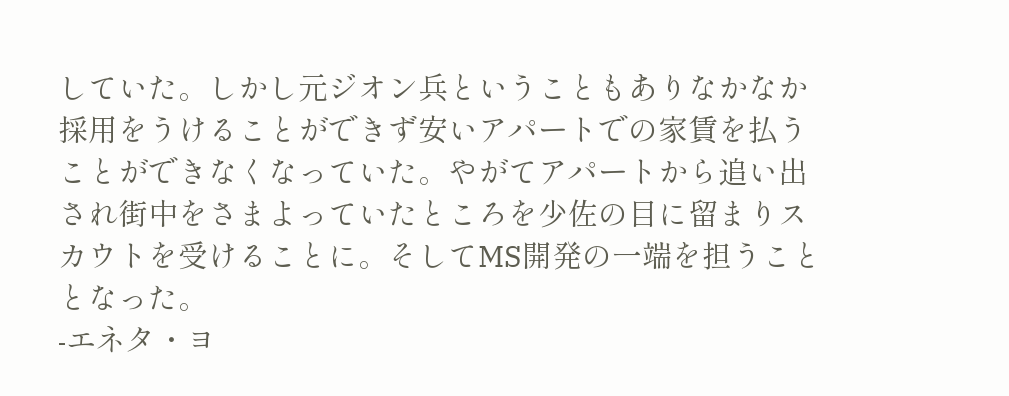していた。しかし元ジオン兵ということもありなかなか採用をうけることができず安いアパートでの家賃を払うことができなくなっていた。やがてアパートから追い出され街中をさまよっていたところを少佐の目に留まりスカウトを受けることに。そしてMS開発の一端を担うこととなった。
‐エネタ・ヨ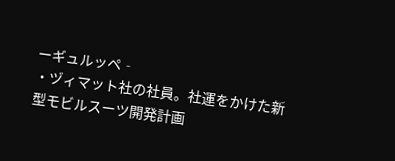ーギュルッペ‐
・ヅィマット社の社員。社運をかけた新型モビルスーツ開発計画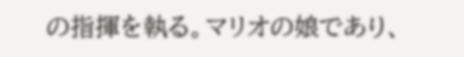の指揮を執る。マリオの娘であり、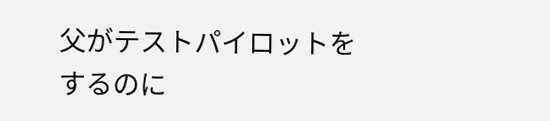父がテストパイロットをするのに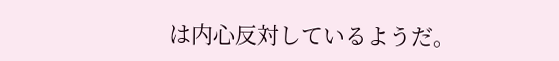は内心反対しているようだ。